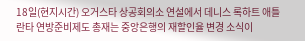18일(현지시간) 오거스타 상공회의소 연설에서 데니스 록하트 애틀란타 연방준비제도 총재는 중앙은행의 재할인율 변경 소식이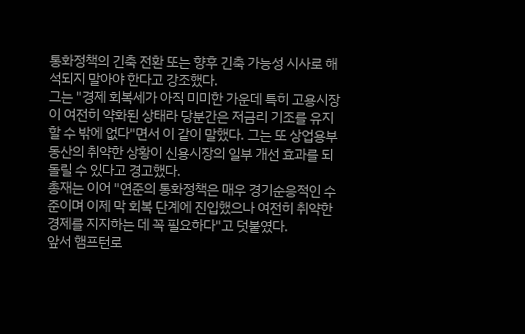통화정책의 긴축 전환 또는 향후 긴축 가능성 시사로 해석되지 말아야 한다고 강조했다.
그는 "경제 회복세가 아직 미미한 가운데 특히 고용시장이 여전히 약화된 상태라 당분간은 저금리 기조를 유지할 수 밖에 없다"면서 이 같이 말했다. 그는 또 상업용부동산의 취약한 상황이 신용시장의 일부 개선 효과를 되돌릴 수 있다고 경고했다.
총재는 이어 "연준의 통화정책은 매우 경기순응적인 수준이며 이제 막 회복 단계에 진입했으나 여전히 취약한 경제를 지지하는 데 꼭 필요하다"고 덧붙였다.
앞서 햄프턴로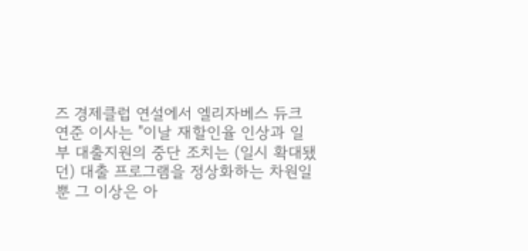즈 경제클럽 연설에서 엘리자베스 듀크 연준 이사는 "이날 재할인율 인상과 일부 대출지원의 중단 조치는 (일시 확대됐던) 대출 프로그램을 정상화하는 차원일 뿐 그 이상은 아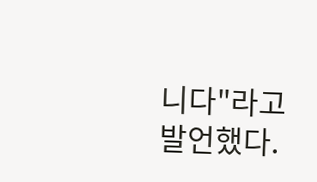니다"라고 발언했다.